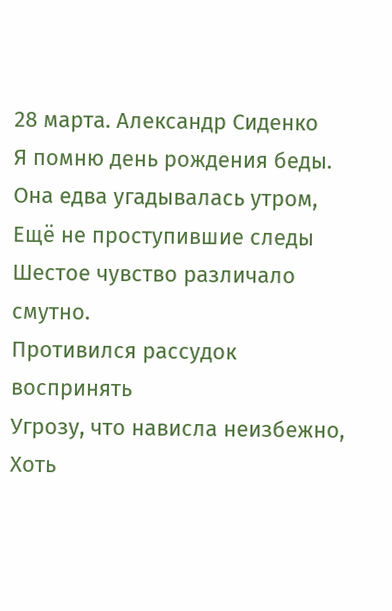28 марта. Александр Сиденко
Я помню день рождения беды.
Она едва угадывалась утром,
Ещё не проступившие следы
Шестое чувство различало смутно.
Противился рассудок воспринять
Угрозу, что нависла неизбежно,
Хоть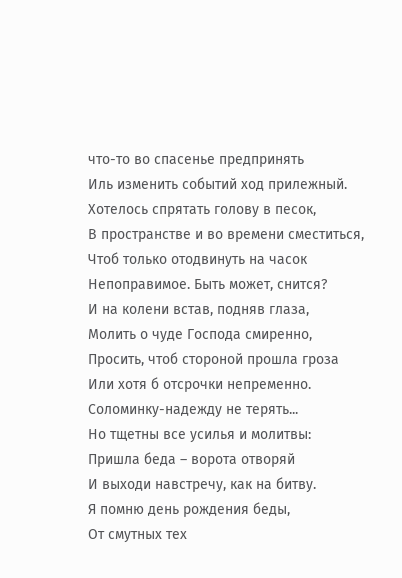что-то во спасенье предпринять
Иль изменить событий ход прилежный.
Хотелось спрятать голову в песок,
В пространстве и во времени сместиться,
Чтоб только отодвинуть на часок
Непоправимое. Быть может, снится?
И на колени встав, подняв глаза,
Молить о чуде Господа смиренно,
Просить, чтоб стороной прошла гроза
Или хотя б отсрочки непременно.
Соломинку-надежду не терять...
Но тщетны все усилья и молитвы:
Пришла беда – ворота отворяй
И выходи навстречу, как на битву.
Я помню день рождения беды,
От смутных тех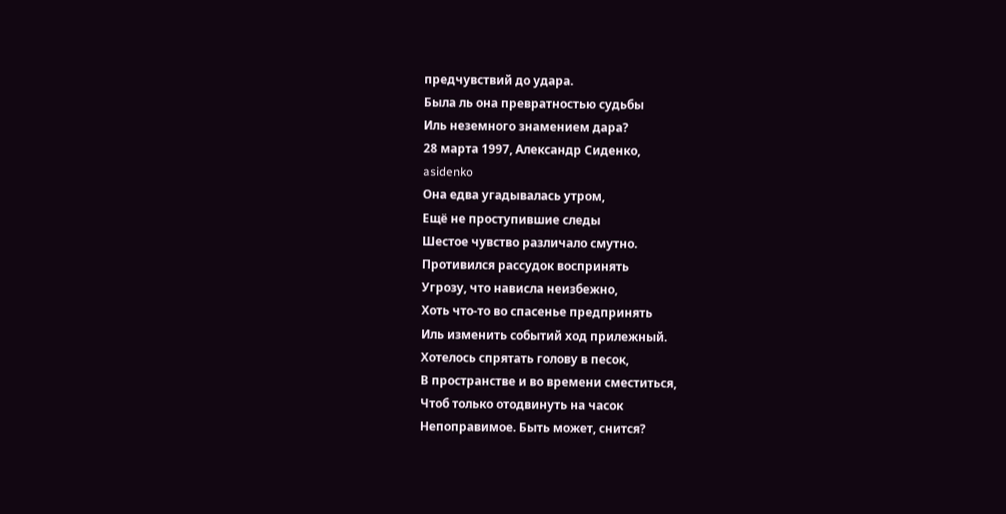предчувствий до удара.
Была ль она превратностью судьбы
Иль неземного знамением дара?
28 марта 1997, Александр Сиденко,
asidenko
Она едва угадывалась утром,
Ещё не проступившие следы
Шестое чувство различало смутно.
Противился рассудок воспринять
Угрозу, что нависла неизбежно,
Хоть что-то во спасенье предпринять
Иль изменить событий ход прилежный.
Хотелось спрятать голову в песок,
В пространстве и во времени сместиться,
Чтоб только отодвинуть на часок
Непоправимое. Быть может, снится?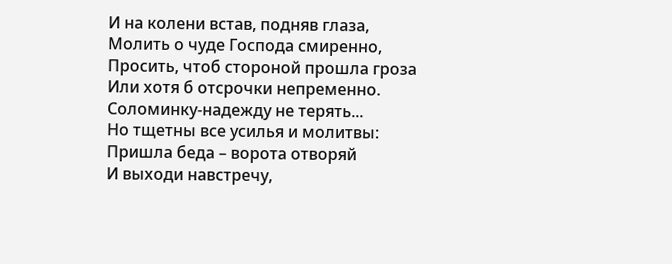И на колени встав, подняв глаза,
Молить о чуде Господа смиренно,
Просить, чтоб стороной прошла гроза
Или хотя б отсрочки непременно.
Соломинку-надежду не терять...
Но тщетны все усилья и молитвы:
Пришла беда – ворота отворяй
И выходи навстречу,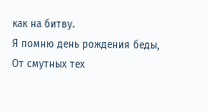как на битву.
Я помню день рождения беды,
От смутных тех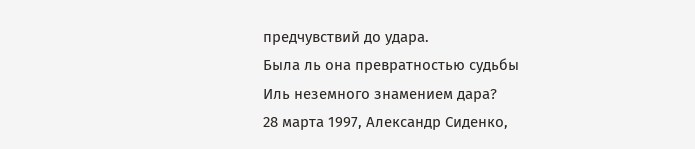предчувствий до удара.
Была ль она превратностью судьбы
Иль неземного знамением дара?
28 марта 1997, Александр Сиденко,